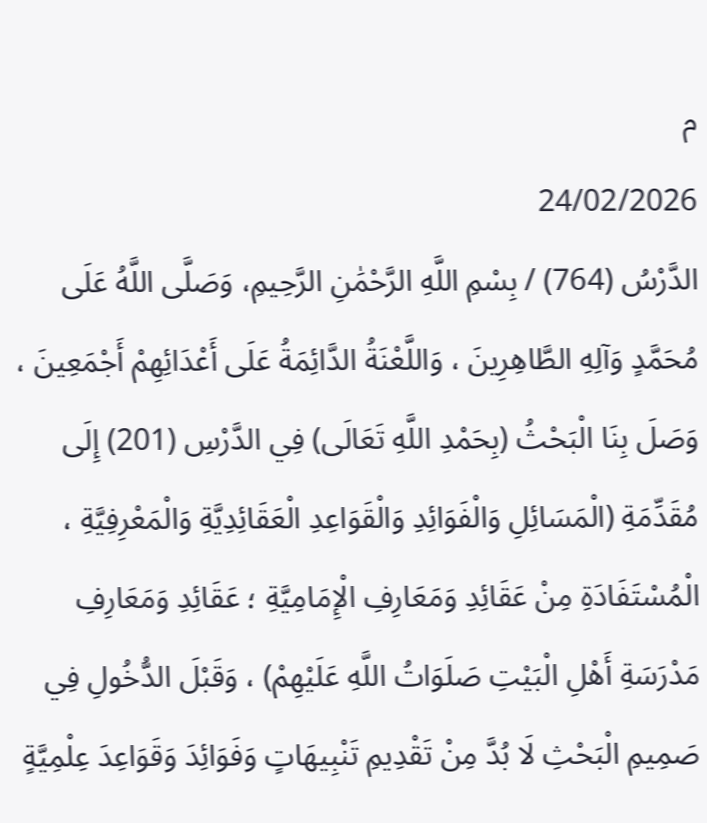م
24/02/2026
الدَّرْسُ (764) / بِسْمِ اللَّهِ الرَّحْمَٰنِ الرَّحِيمِ، وَصَلَّى اللَّهُ عَلَى مُحَمَّدٍ وَآلِهِ الطَّاهِرِينَ ، وَاللَّعْنَةُ الدَّائِمَةُ عَلَى أَعْدَائِهِمْ أَجْمَعِينَ ، وَصَلَ بِنَا الْبَحْثُ (بِحَمْدِ اللَّهِ تَعَالَى) فِي الدَّرْسِ (201) إِلَى مُقَدِّمَةِ (الْمَسَائِلِ وَالْفَوَائِدِ وَالْقَوَاعِدِ الْعَقَائِدِيَّةِ وَالْمَعْرِفِيَّةِ ، الْمُسْتَفَادَةِ مِنْ عَقَائِدِ وَمَعَارِفِ الْإِمَامِيَّةِ ؛ عَقَائِدِ وَمَعَارِفِ مَدْرَسَةِ أَهْلِ الْبَيْتِ صَلَوَاتُ اللَّهِ عَلَيْهِمْ) ، وَقَبْلَ الدُّخُولِ فِي صَمِيمِ الْبَحْثِ لَا بُدَّ مِنْ تَقْدِيمِ تَنْبِيهَاتٍ وَفَوَائِدَ وَقَوَاعِدَ عِلْمِيَّةٍ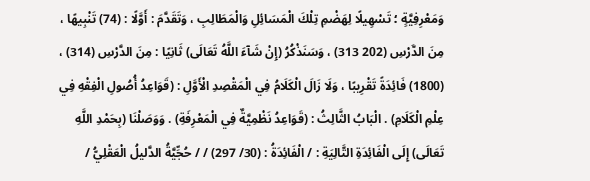وَمَعْرِفِيَّةٍ ؛ تَسْهِيلًا لِهَضْمِ تِلْكَ الْمَسَائِلِ وَالْمَطَالِبِ ، وَتَقَدَّمَ : أَوَّلًا : (74) تَنْبِيهًا ، مِنَ الدَّرْسِ (202 313) ، وَسَنَذْكُرُ (إِنْ شَآءَ اللَّهُ تَعَالَى) ثَانِيًا : مِنَ الدَّرْسِ (314) ، (1800) فَائِدَةً تَقْرِيبًا ، وَلَا زَالَ الْكَلَامُ فِي الْمَقْصِدِ الْأَوَّلِ : (قَوَاعِدُ أُصُولِ الْفِقْهِ فِي عِلْمِ الْكَلَامِ) . الْبَابُ الثَّالِثُ : (قَوَاعِدُ نَظْمِيَّةٌ فِي الْمَعْرِفَةِ) . وَوَصَلْنَا (بِحَمْدِ اللَّهِ تَعَالَى) إِلَى الْفَائِدَةِ التَّالِيَةِ : / الْفَائِدَةُ : (30/ 297) / / حُجِّيَّةُ الدَّليلُ الْعَقْلِيُّ /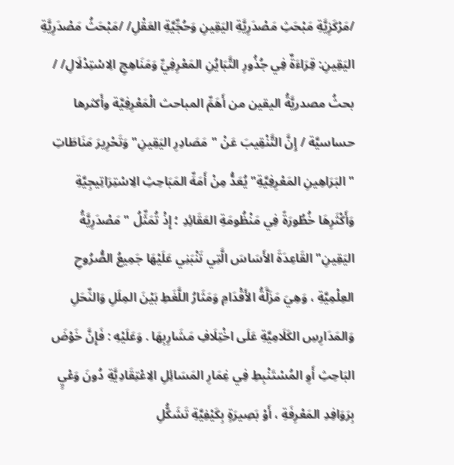/مَرْكَزِيَّةِ مَبْحَثِ مَصْدَرِيَّةِ اليَقِينِ وَحُجِّيَّةِ العَقْلِ/ /مَبْحَثُ مَصْدَرِيَّةِ اليَقِينِ: قِرَاءَةٌ فِي جُذُورِ التَّبَايُنِ المَعْرِفِيِّ وَمَنَاهِجِ الِاسْتِدْلَالِ/ / بحثُ مصدريَّةُ اليقين من أَهَمِّ المباحث الْمَعْرِفِيَّة وأَكثرها حساسيَّة / إِنَّ التَّنْقِيبَ عَنْ "مَصَادِرِ اليَقِينِ" وَتَحْرِيرَ مَنَاطَاتِ "البَرَاهِينِ المَعْرِفِيَّةِ" يُعَدُّ مِنْ أَمَهِّ المَبَاحِثِ الِاسْتِرَاتِيجِيَّةِ وَأَكْثَرِهَا خُطُورَةً فِي مَنْظُومَةِ العَقَائِدِ ؛ إِذْ تُمَثِّلُ "مَصْدَرِيَّةُ اليَقِينِ" القَاعِدَةَ الأَسَاسَ الَّتِي تَنْبَنِي عَلَيْهَا جَمِيعُ الصُّرُوحِ العِلْمِيَّةِ ، وَهِيَ مَزَلَّةُ الأَقْدَامِ وَمَثَارُ اللَّغَطِ بَيْنَ المِلَلِ وَالنِّحَلِ وَالمَدَارِسِ الكَلَامِيَّةِ عَلَى اخْتِلَافِ مَشَارِبِهَا . وَعَلَيْهِ : فَإِنَّ خَوْضَ البَاحِثِ أَوِ المُسْتَنْبِطِ فِي غِمَارِ المَسَائِلِ الِاعْتِقَادِيَّةِ دُونَ وَعْيٍ بِرَوَافِدِ المَعْرِفَةِ ، أَوْ بَصِيرَةٍ بِكَيْفِيَّةِ تَشَكُّلِ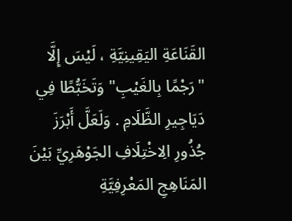القَنَاعَةِ اليَقِينِيَّةِ ، لَيْسَ إِلَّا "رَجْمًا بِالغَيْبِ" وَتَخَبُّطًا فِي دَيَاجِيرِ الظَّلَامِ . وَلَعَلَّ أَبْرَزَ جُذُورِ الِاخْتِلَافِ الجَوْهَرِيِّ بَيْنَ المَنَاهِجِ المَعْرِفِيَّةِ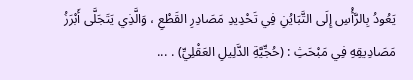يَعُودُ بِالرَّأْسِ إِلَى التَّبَايُنِ فِي تَحْدِيدِ مَصَادِرِ القَطْعِ ، وَالَّذِي يَتَجَلَّى أَبْرَزُ مَصَادِيقِهِ فِي مَبْحَثِ : (حُجِّيَّةِ الدَّلِيلِ العَقْلِيِّ) . ...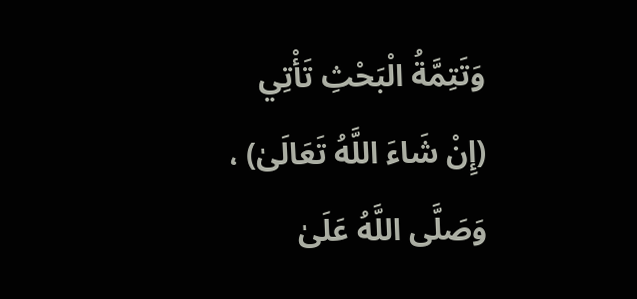وَتَتِمَّةُ الْبَحْثِ تَأْتِي (إِنْ شَاءَ اللَّهُ تَعَالَىٰ) ، وَصَلَّى اللَّهُ عَلَىٰ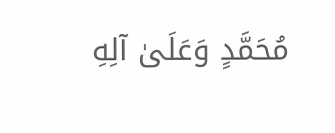مُحَمَّدٍ وَعَلَىٰ آلِهِ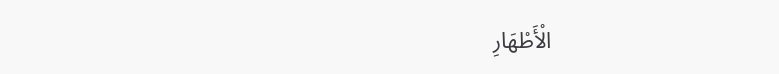الْأَطْهَارِ